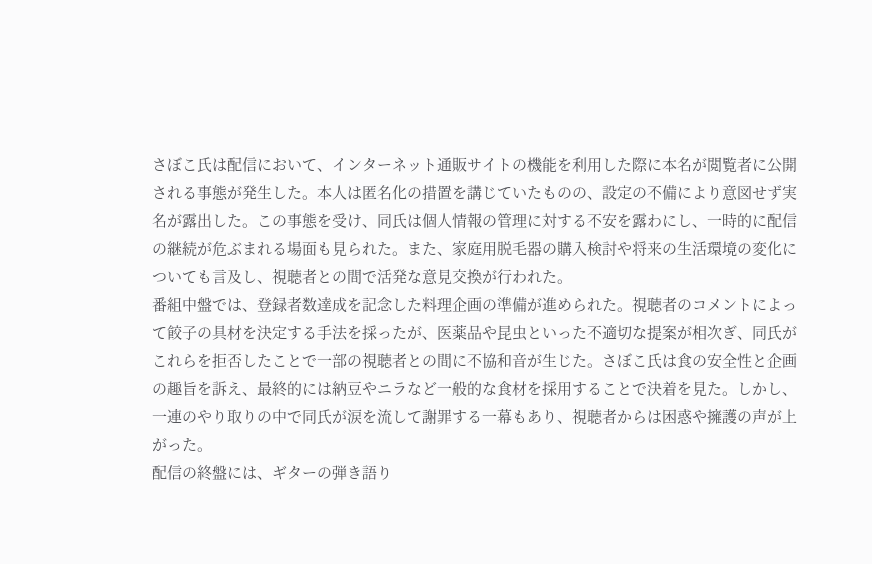さぼこ氏は配信において、インターネット通販サイトの機能を利用した際に本名が閲覧者に公開される事態が発生した。本人は匿名化の措置を講じていたものの、設定の不備により意図せず実名が露出した。この事態を受け、同氏は個人情報の管理に対する不安を露わにし、一時的に配信の継続が危ぶまれる場面も見られた。また、家庭用脱毛器の購入検討や将来の生活環境の変化についても言及し、視聴者との間で活発な意見交換が行われた。
番組中盤では、登録者数達成を記念した料理企画の準備が進められた。視聴者のコメントによって餃子の具材を決定する手法を採ったが、医薬品や昆虫といった不適切な提案が相次ぎ、同氏がこれらを拒否したことで一部の視聴者との間に不協和音が生じた。さぼこ氏は食の安全性と企画の趣旨を訴え、最終的には納豆やニラなど一般的な食材を採用することで決着を見た。しかし、一連のやり取りの中で同氏が涙を流して謝罪する一幕もあり、視聴者からは困惑や擁護の声が上がった。
配信の終盤には、ギターの弾き語り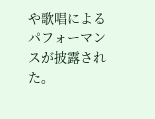や歌唱によるパフォーマンスが披露された。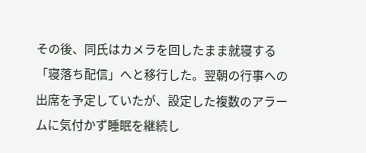その後、同氏はカメラを回したまま就寝する「寝落ち配信」へと移行した。翌朝の行事への出席を予定していたが、設定した複数のアラームに気付かず睡眠を継続し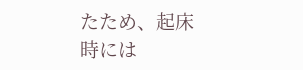たため、起床時には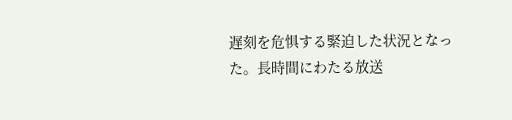遅刻を危惧する緊迫した状況となった。長時間にわたる放送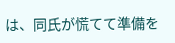は、同氏が慌てて準備を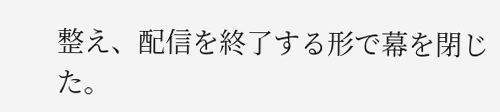整え、配信を終了する形で幕を閉じた。